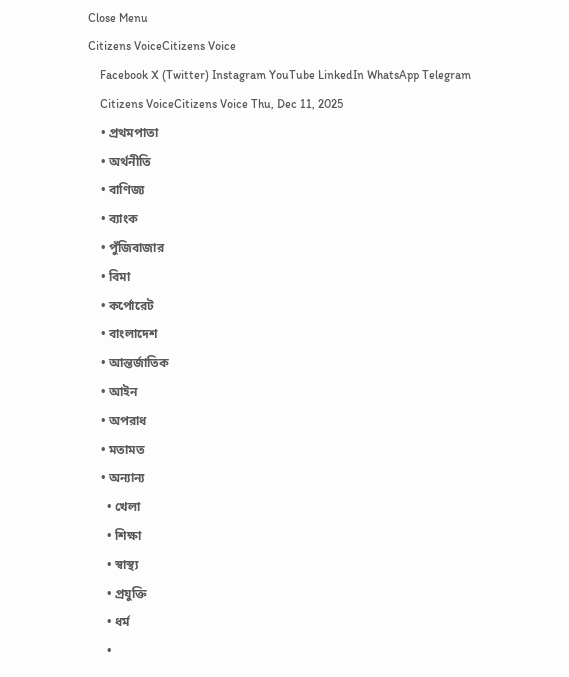Close Menu
Citizens VoiceCitizens Voice
    Facebook X (Twitter) Instagram YouTube LinkedIn WhatsApp Telegram
    Citizens VoiceCitizens Voice Thu, Dec 11, 2025
    • প্রথমপাতা
    • অর্থনীতি
    • বাণিজ্য
    • ব্যাংক
    • পুঁজিবাজার
    • বিমা
    • কর্পোরেট
    • বাংলাদেশ
    • আন্তর্জাতিক
    • আইন
    • অপরাধ
    • মতামত
    • অন্যান্য
      • খেলা
      • শিক্ষা
      • স্বাস্থ্য
      • প্রযুক্তি
      • ধর্ম
      •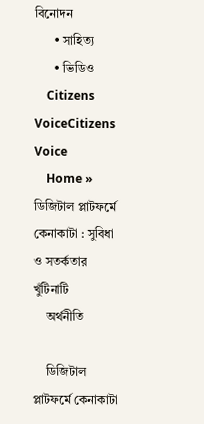বিনোদন
      • সাহিত্য
      • ভিডিও
    Citizens VoiceCitizens Voice
    Home » ডিজিটাল প্লাটফর্মে কেনাকাটা : সুবিধা ও সতর্কতার খুঁটিনাটি
    অর্থনীতি

    ডিজিটাল প্লাটফর্মে কেনাকাটা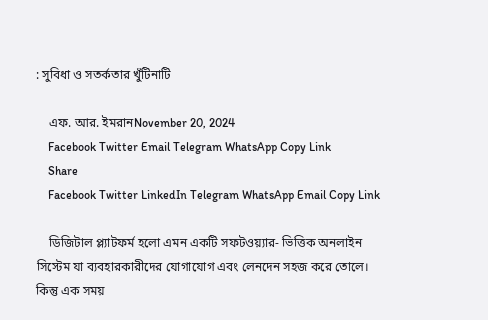: সুবিধা ও সতর্কতার খুঁটিনাটি

    এফ. আর. ইমরানNovember 20, 2024
    Facebook Twitter Email Telegram WhatsApp Copy Link
    Share
    Facebook Twitter LinkedIn Telegram WhatsApp Email Copy Link

    ডিজিটাল প্ল্যাটফর্ম হলো এমন একটি সফটওয়্যার- ভিত্তিক অনলাইন সিস্টেম যা ব্যবহারকারীদের যোগাযোগ এবং লেনদেন সহজ করে তোলে। কিন্তু এক সময়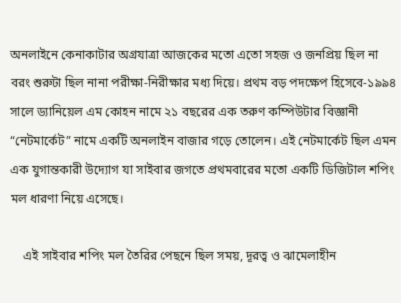অনলাইনে কেনাকাটার অগ্রযাত্রা আজকের মতো এতো সহজ ও জনপ্রিয় ছিল না বরং শুরুটা ছিল নানা পরীক্ষা-নিরীক্ষার মধ্য দিয়ে। প্রথম বড় পদক্ষেপ হিসেবে-১৯৯৪ সালে ড্যানিয়েল এম কোহন নামে ২১ বছরের এক তরুণ কম্পিউটার বিজ্ঞানী “নেটমার্কেট” নামে একটি অনলাইন বাজার গড়ে তোলেন। এই নেটমার্কেট ছিল এমন এক যুগান্তকারী উদ্যোগ যা সাইবার জগতে প্রথমবারের মতো একটি ডিজিটাল শপিং মল ধারণা নিয়ে এসেছে।

    এই সাইবার শপিং মল তৈরির পেছনে ছিল সময়, দূরত্ব ও ঝামেলাহীন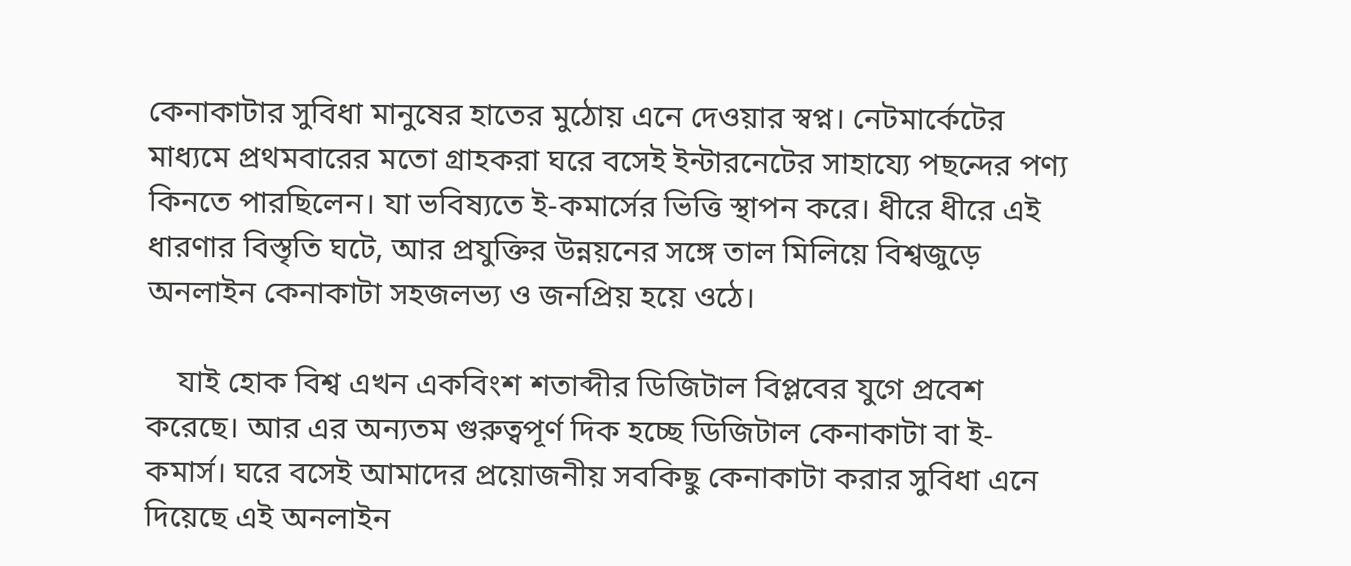কেনাকাটার সুবিধা মানুষের হাতের মুঠোয় এনে দেওয়ার স্বপ্ন। নেটমার্কেটের মাধ্যমে প্রথমবারের মতো গ্রাহকরা ঘরে বসেই ইন্টারনেটের সাহায্যে পছন্দের পণ্য কিনতে পারছিলেন। যা ভবিষ্যতে ই-কমার্সের ভিত্তি স্থাপন করে। ধীরে ধীরে এই ধারণার বিস্তৃতি ঘটে, আর প্রযুক্তির উন্নয়নের সঙ্গে তাল মিলিয়ে বিশ্বজুড়ে অনলাইন কেনাকাটা সহজলভ্য ও জনপ্রিয় হয়ে ওঠে।

    যাই হোক বিশ্ব এখন একবিংশ শতাব্দীর ডিজিটাল বিপ্লবের যুগে প্রবেশ করেছে। আর এর অন্যতম গুরুত্বপূর্ণ দিক হচ্ছে ডিজিটাল কেনাকাটা বা ই-কমার্স। ঘরে বসেই আমাদের প্রয়োজনীয় সবকিছু কেনাকাটা করার সুবিধা এনে দিয়েছে এই অনলাইন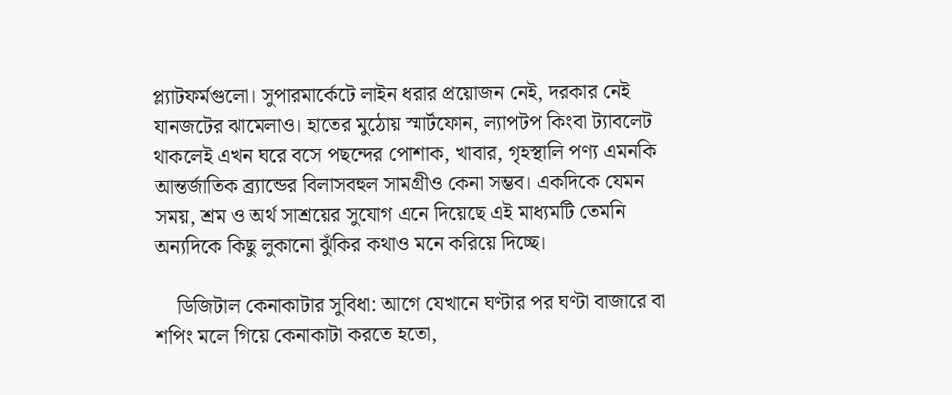প্ল্যাটফর্মগুলো। সুপারমার্কেটে লাইন ধরার প্রয়োজন নেই, দরকার নেই যানজটের ঝামেলাও। হাতের মুঠোয় স্মার্টফোন, ল্যাপটপ কিংবা ট্যাবলেট থাকলেই এখন ঘরে বসে পছন্দের পোশাক, খাবার, গৃহস্থালি পণ্য এমনকি আন্তর্জাতিক ব্র্যান্ডের বিলাসবহুল সামগ্রীও কেনা সম্ভব। একদিকে যেমন সময়, শ্রম ও অর্থ সাশ্রয়ের সুযোগ এনে দিয়েছে এই মাধ্যমটি তেমনি অন্যদিকে কিছু লুকানো ঝুঁকির কথাও মনে করিয়ে দিচ্ছে।

    ডিজিটাল কেনাকাটার সুবিধা: আগে যেখানে ঘণ্টার পর ঘণ্টা বাজারে বা শপিং মলে গিয়ে কেনাকাটা করতে হতো,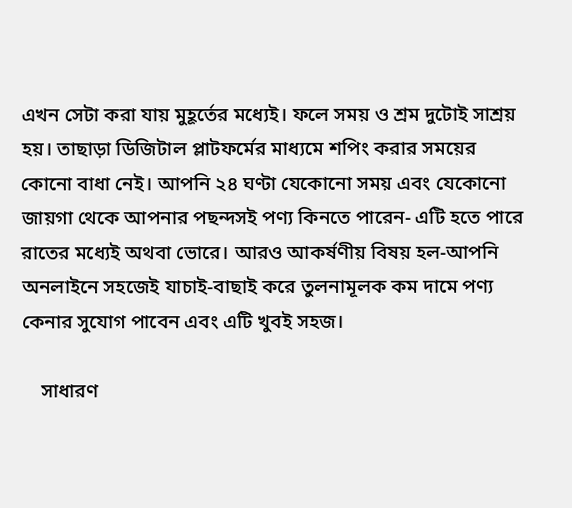এখন সেটা করা যায় মুহূর্তের মধ্যেই। ফলে সময় ও শ্রম দুটোই সাশ্রয় হয়। তাছাড়া ডিজিটাল প্লাটফর্মের মাধ্যমে শপিং করার সময়ের কোনো বাধা নেই। আপনি ২৪ ঘণ্টা যেকোনো সময় এবং যেকোনো জায়গা থেকে আপনার পছন্দসই পণ্য কিনতে পারেন- এটি হতে পারে রাতের মধ্যেই অথবা ভোরে। আরও আকর্ষণীয় বিষয় হল-আপনি অনলাইনে সহজেই যাচাই-বাছাই করে তুলনামূলক কম দামে পণ্য কেনার সুযোগ পাবেন এবং এটি খুবই সহজ।

    সাধারণ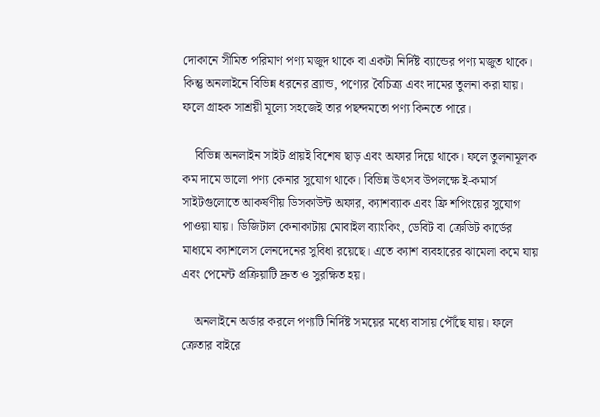দোকানে সীমিত পরিমাণ পণ্য মজুদ থাকে বা একটা নির্দিষ্ট ব্যান্ডের পণ্য মজুত থাকে। কিন্তু অনলাইনে বিভিন্ন ধরনের ব্র্যান্ড, পণ্যের বৈচিত্র্য এবং দামের তুলনা করা যায়। ফলে গ্রাহক সাশ্রয়ী মূল্যে সহজেই তার পছন্দমতো পণ্য কিনতে পারে।

    বিভিন্ন অনলাইন সাইট প্রায়ই বিশেষ ছাড় এবং অফার দিয়ে থাকে। ফলে তুলনামূলক কম দামে ভালো পণ্য কেনার সুযোগ থাকে। বিভিন্ন উৎসব উপলক্ষে ই-কমার্স সাইটগুলোতে আকর্ষণীয় ডিসকাউন্ট অফার, ক্যাশব্যাক এবং ফ্রি শপিংয়ের সুযোগ পাওয়া যায়। ডিজিটাল কেনাকাটায় মোবাইল ব্যাংকিং, ডেবিট বা ক্রেডিট কার্ডের মাধ্যমে ক্যাশলেস লেনদেনের সুবিধা রয়েছে। এতে ক্যাশ ব্যবহারের ঝামেলা কমে যায় এবং পেমেন্ট প্রক্রিয়াটি দ্রুত ও সুরক্ষিত হয়।

    অনলাইনে অর্ডার করলে পণ্যটি নির্দিষ্ট সময়ের মধ্যে বাসায় পৌঁছে যায়। ফলে ক্রেতার বাইরে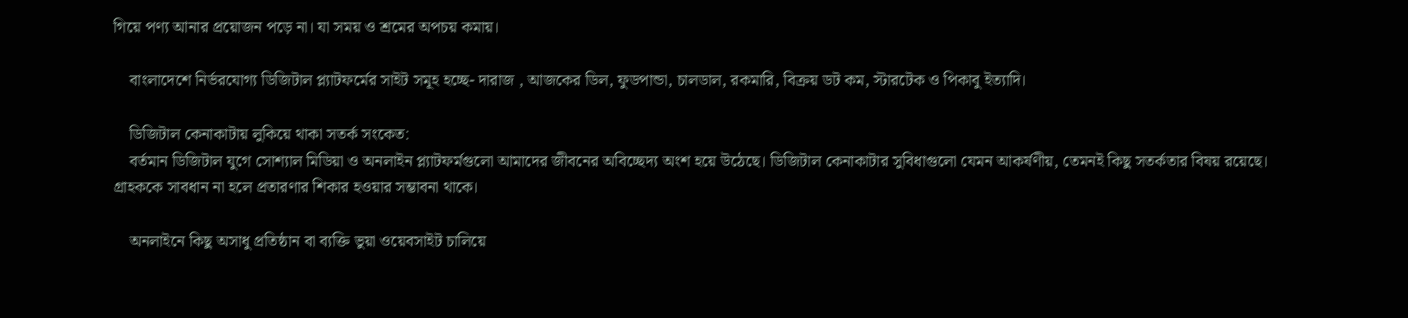গিয়ে পণ্য আনার প্রয়োজন পড়ে না। যা সময় ও শ্রমের অপচয় কমায়।

    বাংলাদেশে নির্ভরযোগ্য ডিজিটাল প্ল্যাটফর্মের সাইট সমূহ হচ্ছে- দারাজ , আজকের ডিল, ফুডপান্ডা, চালডাল, রকমারি, বিক্রয় ডট কম, স্টারটেক ও পিকাবু ইত্যাদি।

    ডিজিটাল কেনাকাটায় লুকিয়ে থাকা সতর্ক সংকেত:
    বর্তমান ডিজিটাল যুগে সোশ্যাল মিডিয়া ও অনলাইন প্ল্যাটফর্মগুলো আমাদের জীবনের অবিচ্ছেদ্য অংশ হয়ে উঠেছে। ডিজিটাল কেনাকাটার সুবিধাগুলো যেমন আকর্ষণীয়, তেমনই কিছু সতর্কতার বিষয় রয়েছে। গ্রাহককে সাবধান না হলে প্রতারণার শিকার হওয়ার সম্ভাবনা থাকে।

    অনলাইনে কিছু অসাধু প্রতিষ্ঠান বা ব্যক্তি ভুয়া ওয়েবসাইট চালিয়ে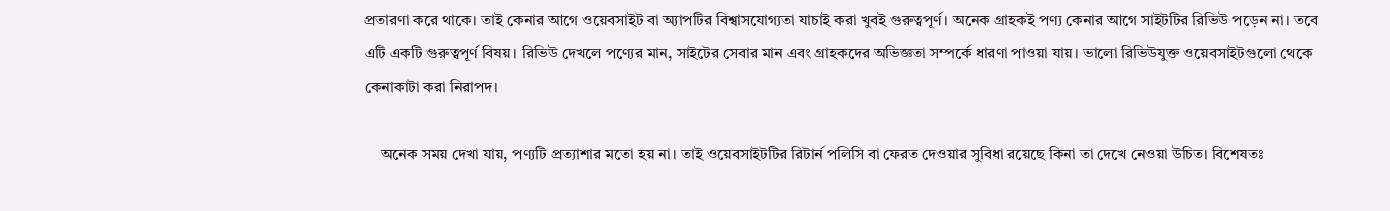প্রতারণা করে থাকে। তাই কেনার আগে ওয়েবসাইট বা অ্যাপটির বিশ্বাসযোগ্যতা যাচাই করা খুবই গুরুত্বপূর্ণ। অনেক গ্রাহকই পণ্য কেনার আগে সাইটটির রিভিউ পড়েন না। তবে এটি একটি গুরুত্বপূর্ণ বিষয়। রিভিউ দেখলে পণ্যের মান, সাইটের সেবার মান এবং গ্রাহকদের অভিজ্ঞতা সম্পর্কে ধারণা পাওয়া যায়। ভালো রিভিউযুক্ত ওয়েবসাইটগুলো থেকে কেনাকাটা করা নিরাপদ।

    অনেক সময় দেখা যায়, পণ্যটি প্রত্যাশার মতো হয় না। তাই ওয়েবসাইটটির রিটার্ন পলিসি বা ফেরত দেওয়ার সুবিধা রয়েছে কিনা তা দেখে নেওয়া উচিত। বিশেষতঃ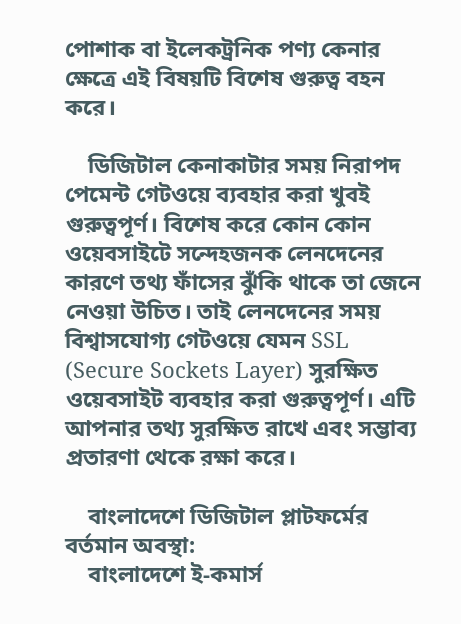পোশাক বা ইলেকট্রনিক পণ্য কেনার ক্ষেত্রে এই বিষয়টি বিশেষ গুরুত্ব বহন করে।

    ডিজিটাল কেনাকাটার সময় নিরাপদ পেমেন্ট গেটওয়ে ব্যবহার করা খুবই গুরুত্বপূর্ণ। বিশেষ করে কোন কোন ওয়েবসাইটে সন্দেহজনক লেনদেনের কারণে তথ্য ফাঁসের ঝুঁকি থাকে তা জেনে নেওয়া উচিত। তাই লেনদেনের সময় বিশ্বাসযোগ্য গেটওয়ে যেমন SSL (Secure Sockets Layer) সুরক্ষিত ওয়েবসাইট ব্যবহার করা গুরুত্বপূর্ণ। এটি আপনার তথ্য সুরক্ষিত রাখে এবং সম্ভাব্য প্রতারণা থেকে রক্ষা করে।

    বাংলাদেশে ডিজিটাল প্লাটফর্মের বর্তমান অবস্থা:
    বাংলাদেশে ই-কমার্স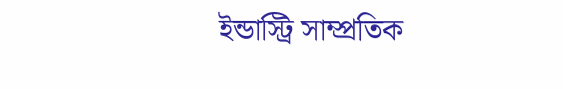ইন্ডাস্ট্রি সাম্প্রতিক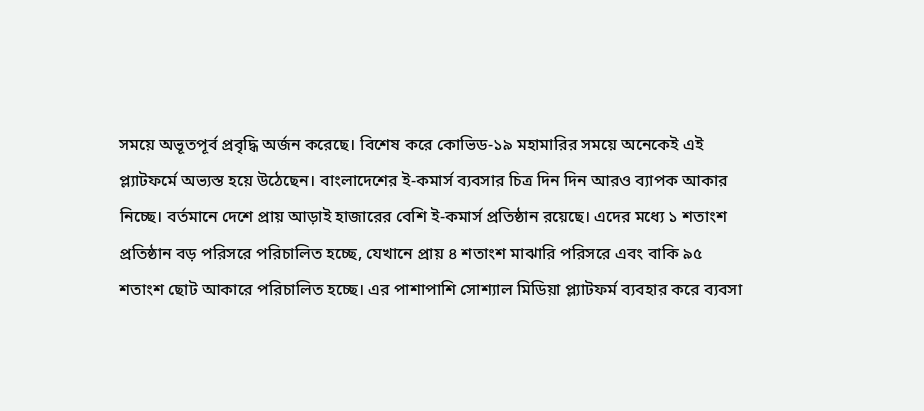সময়ে অভূতপূর্ব প্রবৃদ্ধি অর্জন করেছে। বিশেষ করে কোভিড-১৯ মহামারির সময়ে অনেকেই এই প্ল্যাটফর্মে অভ্যস্ত হয়ে উঠেছেন। বাংলাদেশের ই-কমার্স ব্যবসার চিত্র দিন দিন আরও ব্যাপক আকার নিচ্ছে। বর্তমানে দেশে প্রায় আড়াই হাজারের বেশি ই-কমার্স প্রতিষ্ঠান রয়েছে। এদের মধ্যে ১ শতাংশ প্রতিষ্ঠান বড় পরিসরে পরিচালিত হচ্ছে, যেখানে প্রায় ৪ শতাংশ মাঝারি পরিসরে এবং বাকি ৯৫ শতাংশ ছোট আকারে পরিচালিত হচ্ছে। এর পাশাপাশি সোশ্যাল মিডিয়া প্ল্যাটফর্ম ব্যবহার করে ব্যবসা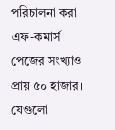পরিচালনা করা এফ-কমার্স পেজের সংখ্যাও প্রায় ৫০ হাজার। যেগুলো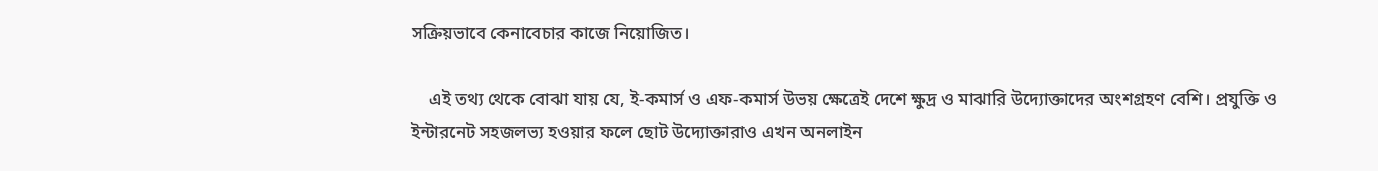সক্রিয়ভাবে কেনাবেচার কাজে নিয়োজিত।

    এই তথ্য থেকে বোঝা যায় যে, ই-কমার্স ও এফ-কমার্স উভয় ক্ষেত্রেই দেশে ক্ষুদ্র ও মাঝারি উদ্যোক্তাদের অংশগ্রহণ বেশি। প্রযুক্তি ও ইন্টারনেট সহজলভ্য হওয়ার ফলে ছোট উদ্যোক্তারাও এখন অনলাইন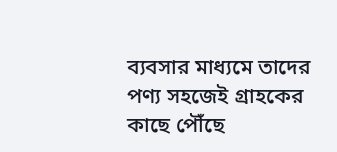ব্যবসার মাধ্যমে তাদের পণ্য সহজেই গ্রাহকের কাছে পৌঁছে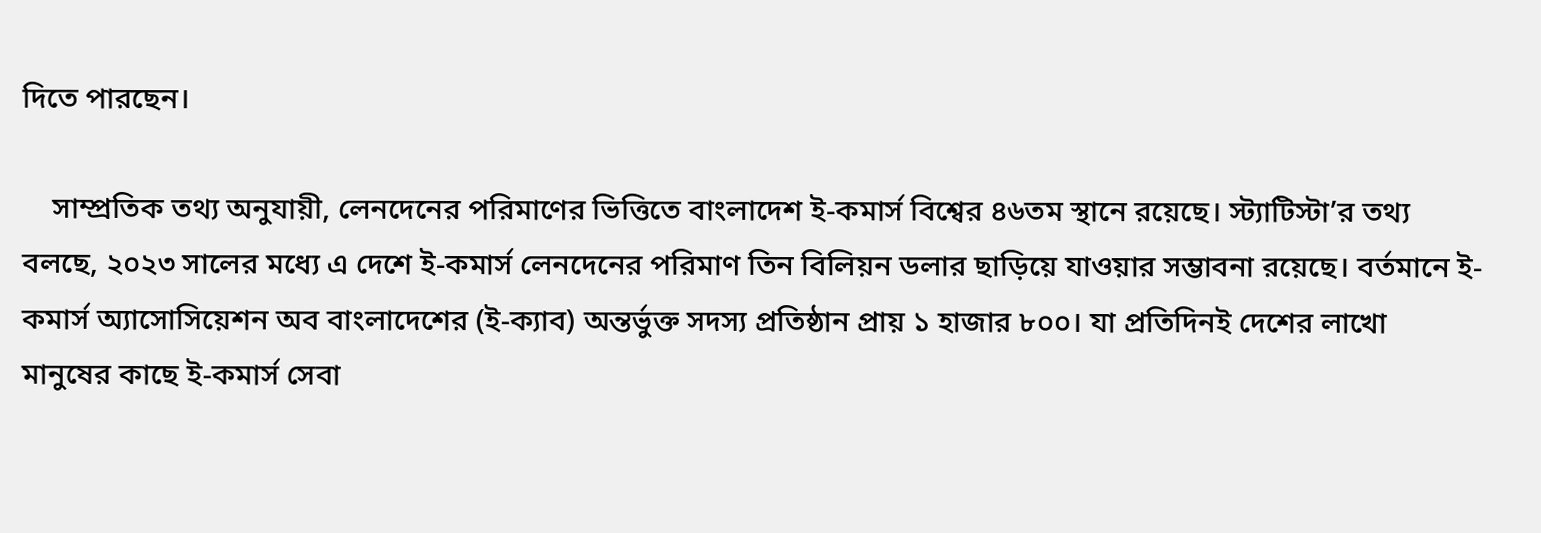দিতে পারছেন।

    সাম্প্রতিক তথ্য অনুযায়ী, লেনদেনের পরিমাণের ভিত্তিতে বাংলাদেশ ই-কমার্স বিশ্বের ৪৬তম স্থানে রয়েছে। স্ট্যাটিস্টা’র তথ্য বলছে, ২০২৩ সালের মধ্যে এ দেশে ই-কমার্স লেনদেনের পরিমাণ তিন বিলিয়ন ডলার ছাড়িয়ে যাওয়ার সম্ভাবনা রয়েছে। বর্তমানে ই-কমার্স অ্যাসোসিয়েশন অব বাংলাদেশের (ই-ক্যাব) অন্তর্ভুক্ত সদস্য প্রতিষ্ঠান প্রায় ১ হাজার ৮০০। যা প্রতিদিনই দেশের লাখো মানুষের কাছে ই-কমার্স সেবা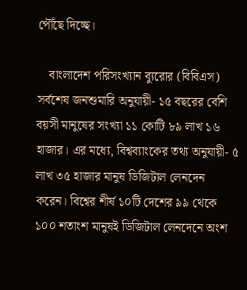পৌঁছে দিচ্ছে।

    বাংলাদেশ পরিসংখ্যান ব্যুরোর (বিবিএস) সর্বশেষ জনশুমারি অনুযায়ী- ১৫ বছরের বেশি বয়সী মানুষের সংখ্যা ১১ কোটি ৮৯ লাখ ১৬ হাজার। এর মধ্যে, বিশ্বব্যাংকের তথ্য অনুযায়ী- ৫ লাখ ৩৫ হাজার মানুষ ডিজিটাল লেনদেন করেন। বিশ্বের শীর্ষ ১০টি দেশের ৯৯ থেকে ১০০ শতাংশ মানুষই ডিজিটাল লেনদেনে অংশ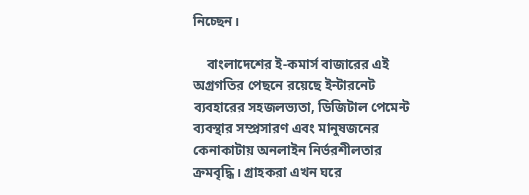নিচ্ছেন।

    বাংলাদেশের ই-কমার্স বাজারের এই অগ্রগতির পেছনে রয়েছে ইন্টারনেট ব্যবহারের সহজলভ্যতা, ডিজিটাল পেমেন্ট ব্যবস্থার সম্প্রসারণ এবং মানুষজনের কেনাকাটায় অনলাইন নির্ভরশীলতার ক্রমবৃদ্ধি। গ্রাহকরা এখন ঘরে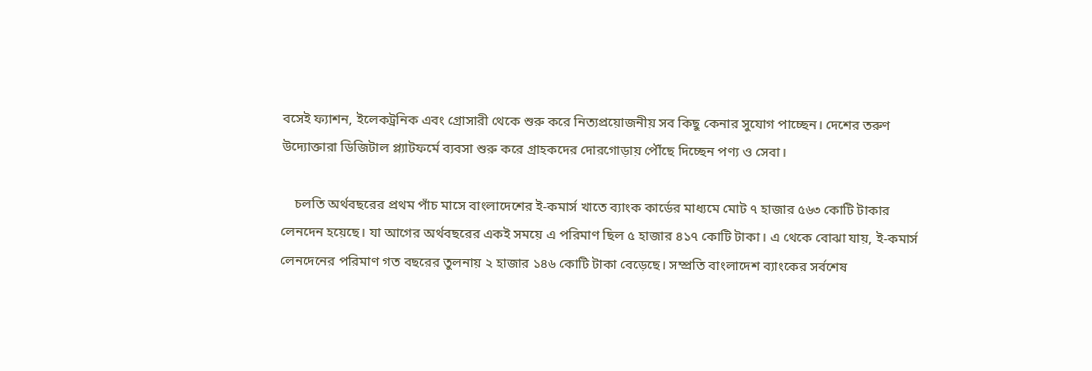বসেই ফ্যাশন, ইলেকট্রনিক এবং গ্রোসারী থেকে শুরু করে নিত্যপ্রয়োজনীয় সব কিছু কেনার সুযোগ পাচ্ছেন। দেশের তরুণ উদ্যোক্তারা ডিজিটাল প্ল্যাটফর্মে ব্যবসা শুরু করে গ্রাহকদের দোরগোড়ায় পৌঁছে দিচ্ছেন পণ্য ও সেবা।

    চলতি অর্থবছরের প্রথম পাঁচ মাসে বাংলাদেশের ই-কমার্স খাতে ব্যাংক কার্ডের মাধ্যমে মোট ৭ হাজার ৫৬৩ কোটি টাকার লেনদেন হয়েছে। যা আগের অর্থবছরের একই সময়ে এ পরিমাণ ছিল ৫ হাজার ৪১৭ কোটি টাকা। এ থেকে বোঝা যায়, ই-কমার্স লেনদেনের পরিমাণ গত বছরের তুলনায় ২ হাজার ১৪৬ কোটি টাকা বেড়েছে। সম্প্রতি বাংলাদেশ ব্যাংকের সর্বশেষ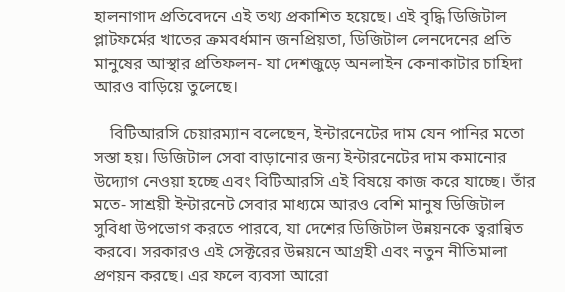হালনাগাদ প্রতিবেদনে এই তথ্য প্রকাশিত হয়েছে। এই বৃদ্ধি ডিজিটাল প্লাটফর্মের খাতের ক্রমবর্ধমান জনপ্রিয়তা, ডিজিটাল লেনদেনের প্রতি মানুষের আস্থার প্রতিফলন- যা দেশজুড়ে অনলাইন কেনাকাটার চাহিদা আরও বাড়িয়ে তুলেছে।

    বিটিআরসি চেয়ারম্যান বলেছেন, ইন্টারনেটের দাম যেন পানির মতো সস্তা হয়। ডিজিটাল সেবা বাড়ানোর জন্য ইন্টারনেটের দাম কমানোর উদ্যোগ নেওয়া হচ্ছে এবং বিটিআরসি এই বিষয়ে কাজ করে যাচ্ছে। তাঁর মতে- সাশ্রয়ী ইন্টারনেট সেবার মাধ্যমে আরও বেশি মানুষ ডিজিটাল সুবিধা উপভোগ করতে পারবে, যা দেশের ডিজিটাল উন্নয়নকে ত্বরান্বিত করবে। সরকারও এই সেক্টরের উন্নয়নে আগ্রহী এবং নতুন নীতিমালা প্রণয়ন করছে। এর ফলে ব্যবসা আরো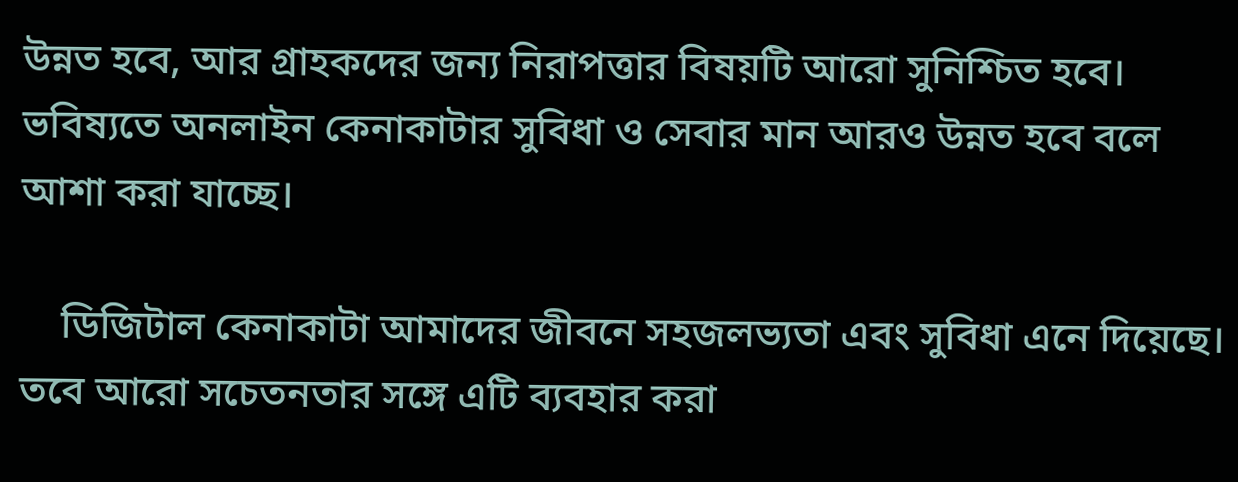উন্নত হবে, আর গ্রাহকদের জন্য নিরাপত্তার বিষয়টি আরো সুনিশ্চিত হবে। ভবিষ্যতে অনলাইন কেনাকাটার সুবিধা ও সেবার মান আরও উন্নত হবে বলে আশা করা যাচ্ছে।

    ডিজিটাল কেনাকাটা আমাদের জীবনে সহজলভ্যতা এবং সুবিধা এনে দিয়েছে। তবে আরো সচেতনতার সঙ্গে এটি ব্যবহার করা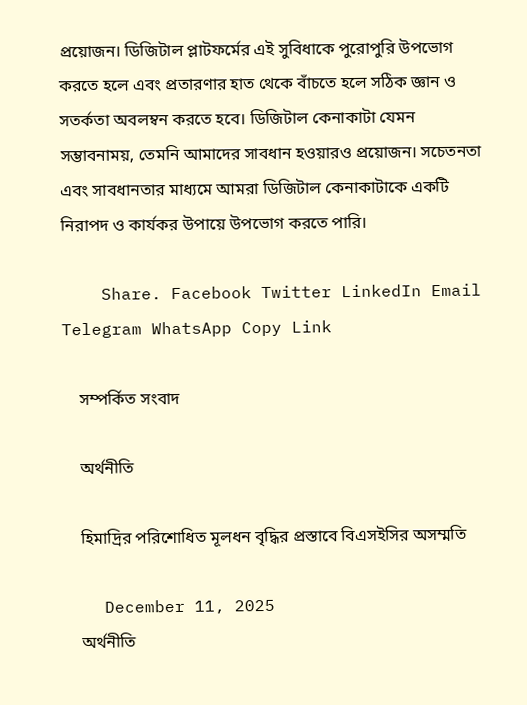প্রয়োজন। ডিজিটাল প্লাটফর্মের এই সুবিধাকে পুরোপুরি উপভোগ করতে হলে এবং প্রতারণার হাত থেকে বাঁচতে হলে সঠিক জ্ঞান ও সতর্কতা অবলম্বন করতে হবে। ডিজিটাল কেনাকাটা যেমন সম্ভাবনাময়, তেমনি আমাদের সাবধান হওয়ারও প্রয়োজন। সচেতনতা এবং সাবধানতার মাধ্যমে আমরা ডিজিটাল কেনাকাটাকে একটি নিরাপদ ও কার্যকর উপায়ে উপভোগ করতে পারি।

    Share. Facebook Twitter LinkedIn Email Telegram WhatsApp Copy Link

    সম্পর্কিত সংবাদ

    অর্থনীতি

    হিমাদ্রির পরিশোধিত মূলধন বৃদ্ধির প্রস্তাবে বিএসইসির অসম্মতি

    December 11, 2025
    অর্থনীতি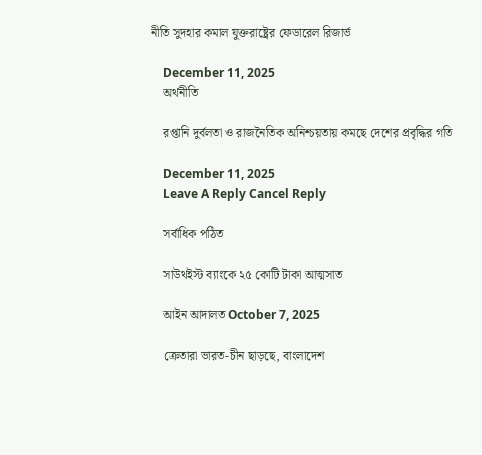নীতি সুদহার কমাল যুক্তরাষ্ট্রের ফেডারেল রিজার্ভ

    December 11, 2025
    অর্থনীতি

    রপ্তানি দুর্বলতা ও রাজনৈতিক অনিশ্চয়তায় কমছে দেশের প্রবৃদ্ধির গতি

    December 11, 2025
    Leave A Reply Cancel Reply

    সর্বাধিক পঠিত

    সাউথইস্ট ব্যাংকে ২৫ কোটি টাকা আত্মসাত

    আইন আদালত October 7, 2025

    ক্রেতারা ভারত-চীন ছাড়ছে, বাংলাদেশ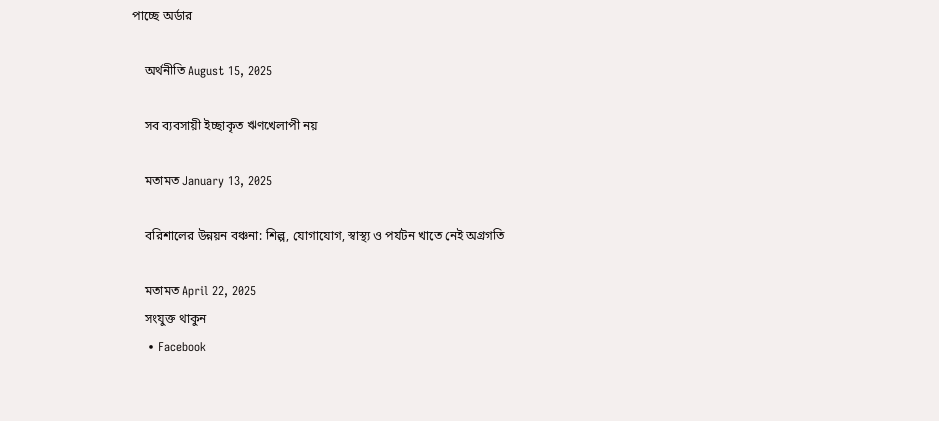পাচ্ছে অর্ডার

    অর্থনীতি August 15, 2025

    সব ব্যবসায়ী ইচ্ছাকৃত ঋণখেলাপী নয়

    মতামত January 13, 2025

    বরিশালের উন্নয়ন বঞ্চনা: শিল্প, যোগাযোগ, স্বাস্থ্য ও পর্যটন খাতে নেই অগ্রগতি

    মতামত April 22, 2025
    সংযুক্ত থাকুন
    • Facebook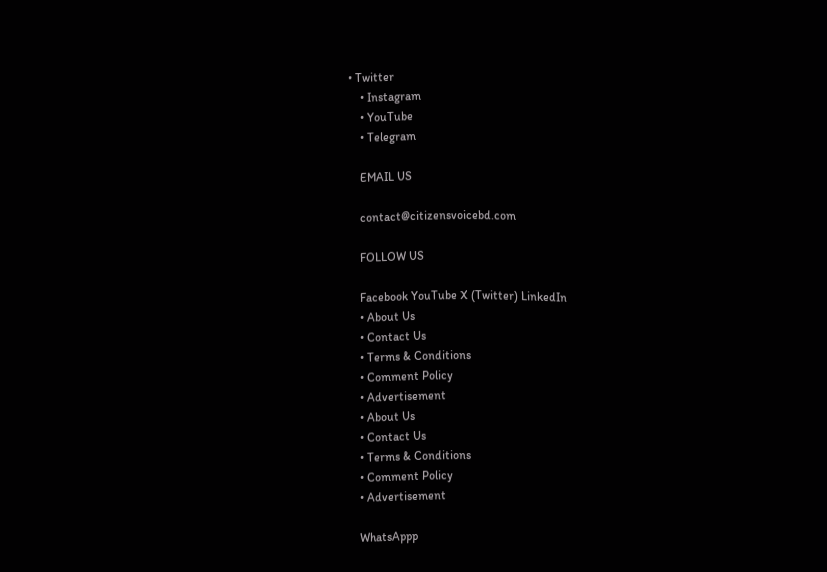• Twitter
    • Instagram
    • YouTube
    • Telegram

    EMAIL US

    contact@citizensvoicebd.com

    FOLLOW US

    Facebook YouTube X (Twitter) LinkedIn
    • About Us
    • Contact Us
    • Terms & Conditions
    • Comment Policy
    • Advertisement
    • About Us
    • Contact Us
    • Terms & Conditions
    • Comment Policy
    • Advertisement

    WhatsAppp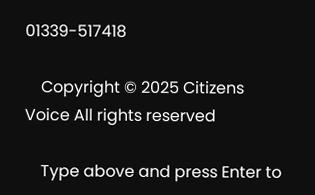01339-517418

    Copyright © 2025 Citizens Voice All rights reserved

    Type above and press Enter to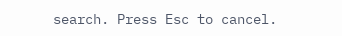search. Press Esc to cancel.